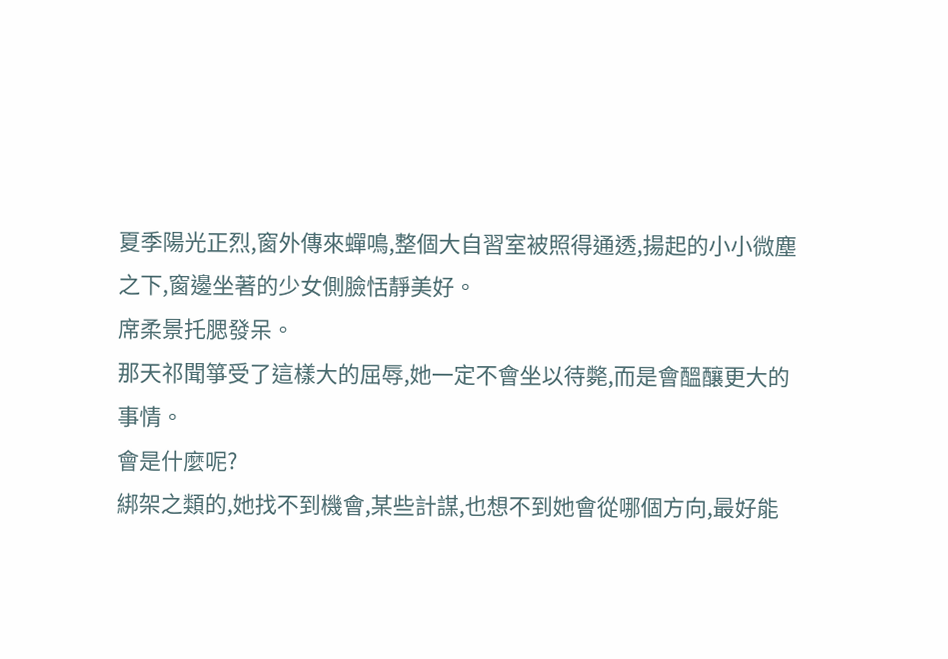夏季陽光正烈,窗外傳來蟬鳴,整個大自習室被照得通透,揚起的小小微塵之下,窗邊坐著的少女側臉恬靜美好。
席柔景托腮發呆。
那天祁聞箏受了這樣大的屈辱,她一定不會坐以待斃,而是會醞釀更大的事情。
會是什麼呢?
綁架之類的,她找不到機會,某些計謀,也想不到她會從哪個方向,最好能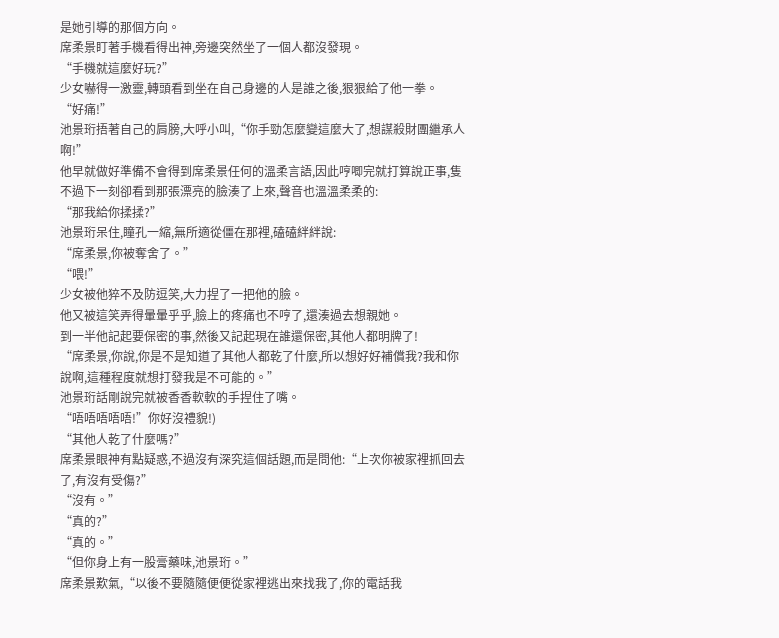是她引導的那個方向。
席柔景盯著手機看得出神,旁邊突然坐了一個人都沒發現。
“手機就這麼好玩?”
少女嚇得一激靈,轉頭看到坐在自己身邊的人是誰之後,狠狠給了他一拳。
“好痛!”
池景珩捂著自己的肩膀,大呼小叫,“你手勁怎麼變這麼大了,想謀殺財團繼承人啊!”
他早就做好準備不會得到席柔景任何的溫柔言語,因此哼唧完就打算說正事,隻不過下一刻卻看到那張漂亮的臉湊了上來,聲音也溫溫柔柔的:
“那我給你揉揉?”
池景珩呆住,瞳孔一縮,無所適從僵在那裡,磕磕絆絆說:
“席柔景,你被奪舍了。”
“喂!”
少女被他猝不及防逗笑,大力捏了一把他的臉。
他又被這笑弄得暈暈乎乎,臉上的疼痛也不哼了,還湊過去想親她。
到一半他記起要保密的事,然後又記起現在誰還保密,其他人都明牌了!
“席柔景,你說,你是不是知道了其他人都乾了什麼,所以想好好補償我?我和你說啊,這種程度就想打發我是不可能的。”
池景珩話剛說完就被香香軟軟的手捏住了嘴。
“唔唔唔唔唔!”你好沒禮貌!)
“其他人乾了什麼嗎?”
席柔景眼神有點疑惑,不過沒有深究這個話題,而是問他:“上次你被家裡抓回去了,有沒有受傷?”
“沒有。”
“真的?”
“真的。”
“但你身上有一股膏藥味,池景珩。”
席柔景歎氣,“以後不要隨隨便便從家裡逃出來找我了,你的電話我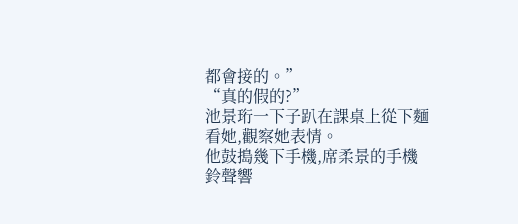都會接的。”
“真的假的?”
池景珩一下子趴在課桌上從下麵看她,觀察她表情。
他鼓搗幾下手機,席柔景的手機鈴聲響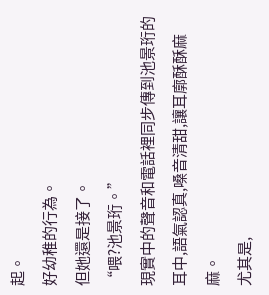起。
好幼稚的行為。
但她還是接了。
“喂?池景珩。”
現實中的聲音和電話裡同步傳到池景珩的耳中,語氣認真,嗓音清甜,讓耳廓酥酥麻麻。
尤其是,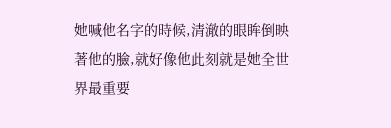她喊他名字的時候,清澈的眼眸倒映著他的臉,就好像他此刻就是她全世界最重要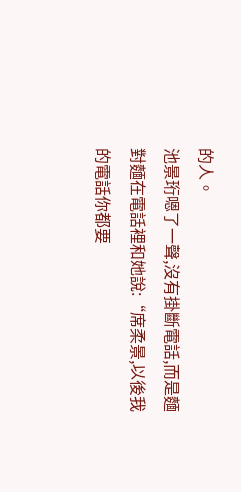的人。
池景珩嗯了一聲,沒有掛斷電話,而是麵對麵在電話裡和她說:“席柔景,以後我的電話你都要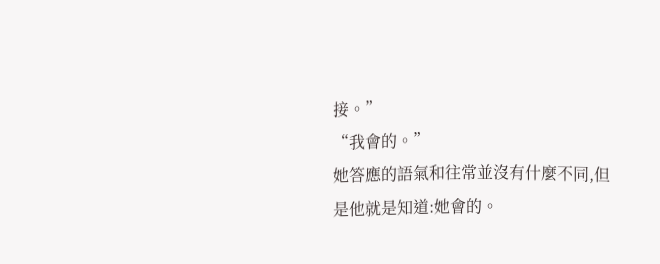接。”
“我會的。”
她答應的語氣和往常並沒有什麼不同,但是他就是知道:她會的。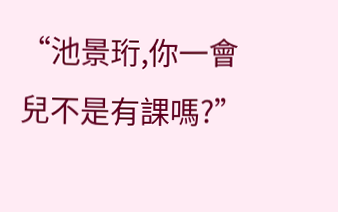“池景珩,你一會兒不是有課嗎?”